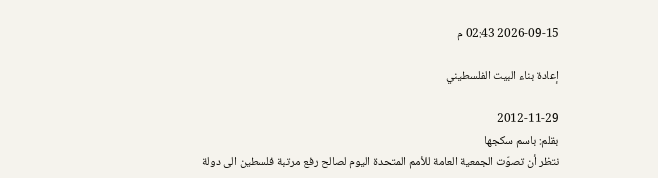2026-09-15 02:43 م

إعادة بناء البيت الفلسطيني

2012-11-29
بقلم: باسم سكجها
نتظر أن تصوّت الجمعية العامة للأمم المتحدة اليوم لصالح رفع مرتبة فلسطين الى دولة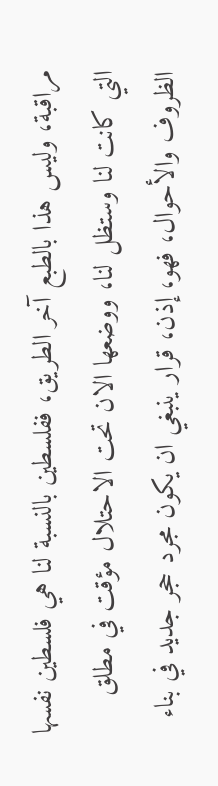مراقبة، وليس هذا بالطبع آخر الطريق، ففلسطين بالنسبة لنا هي فلسطين نفسها التي كانت لنا وستظل لنا، ووضعها الان تحت الاحتلال مؤقت في مطلق الظروف والأحوال، فهو، إذن، قرار ينبغي ان يكون مجرد حجر جديد في بناء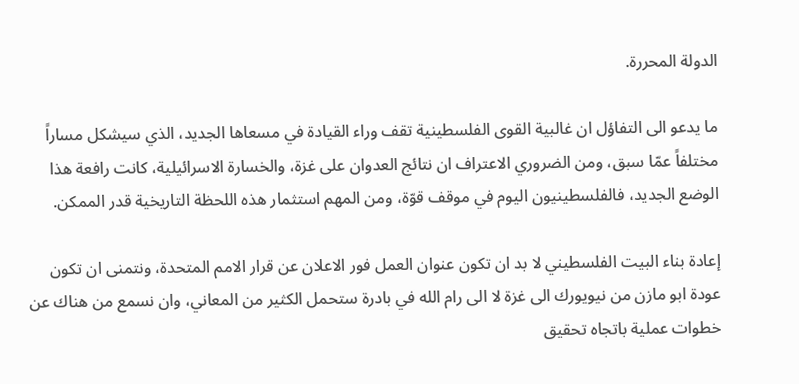الدولة المحررة.

ما يدعو الى التفاؤل ان غالبية القوى الفلسطينية تقف وراء القيادة في مسعاها الجديد، الذي سيشكل مساراً مختلفاً عمّا سبق، ومن الضروري الاعتراف ان نتائج العدوان على غزة، والخسارة الاسرائيلية، كانت رافعة هذا الوضع الجديد، فالفلسطينيون اليوم في موقف قوّة، ومن المهم استثمار هذه اللحظة التاريخية قدر الممكن.

إعادة بناء البيت الفلسطيني لا بد ان تكون عنوان العمل فور الاعلان عن قرار الامم المتحدة، ونتمنى ان تكون عودة ابو مازن من نيويورك الى غزة لا الى رام الله في بادرة ستحمل الكثير من المعاني، وان نسمع من هناك عن خطوات عملية باتجاه تحقيق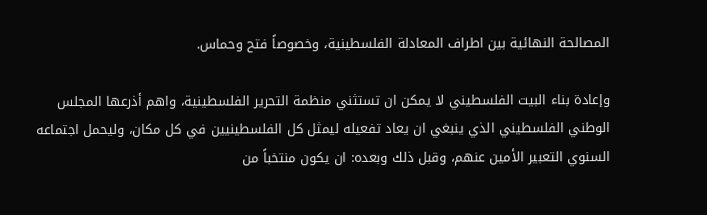المصالحة النهائية بين اطراف المعادلة الفلسطينية، وخصوصاً فتح وحماس.

وإعادة بناء البيت الفلسطيني لا يمكن ان تستثني منظمة التحرير الفلسطينية، واهم أذرعها المجلس الوطني الفلسطيني الذي ينبغي ان يعاد تفعيله ليمثل كل الفلسطينيين في كل مكان، وليحمل اجتماعه السنوي التعبير الأمين عنهم، وقبل ذلك وبعده: ان يكون منتخباً من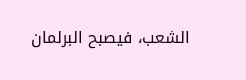الشعب، فيصبح البرلمان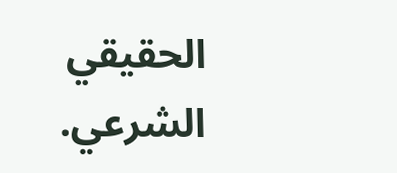الحقيقي الشرعي.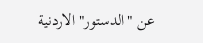عن "الدستور" الاردنية